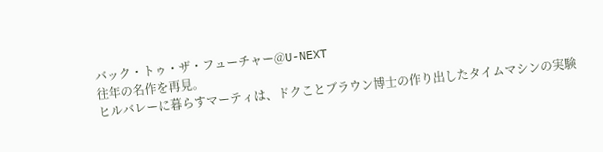バック・トゥ・ザ・フューチャー@U-NEXT
往年の名作を再見。
ヒルバレーに暮らすマーティは、ドクことブラウン博士の作り出したタイムマシンの実験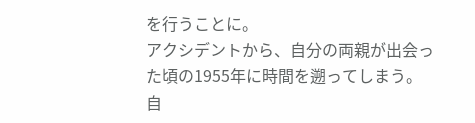を行うことに。
アクシデントから、自分の両親が出会った頃の1955年に時間を遡ってしまう。
自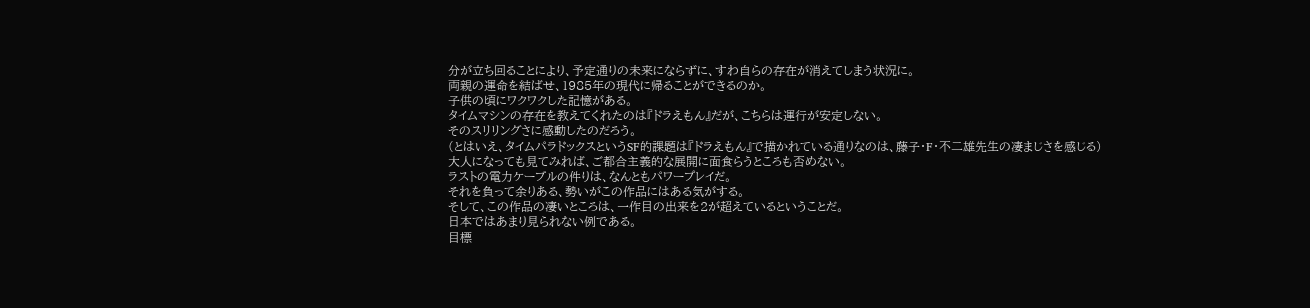分が立ち回ることにより、予定通りの未来にならずに、すわ自らの存在が消えてしまう状況に。
両親の運命を結ばせ、1985年の現代に帰ることができるのか。
子供の頃にワクワクした記憶がある。
タイムマシンの存在を教えてくれたのは『ドラえもん』だが、こちらは運行が安定しない。
そのスリリングさに感動したのだろう。
(とはいえ、タイムパラドックスというSF的課題は『ドラえもん』で描かれている通りなのは、藤子・F・不二雄先生の凄まじさを感じる)
大人になっても見てみれば、ご都合主義的な展開に面食らうところも否めない。
ラストの電力ケーブルの件りは、なんともパワープレイだ。
それを負って余りある、勢いがこの作品にはある気がする。
そして、この作品の凄いところは、一作目の出来を2が超えているということだ。
日本ではあまり見られない例である。
目標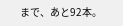まで、あと92本。